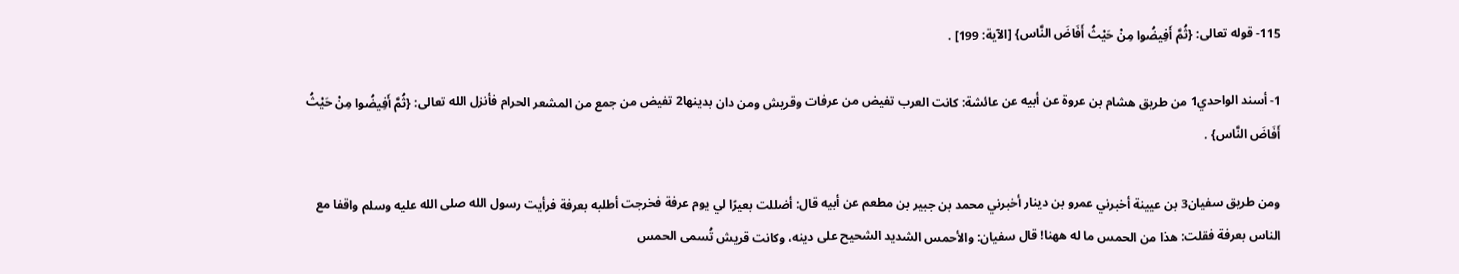115- قوله تعالى: {ثُمَّ أَفِيضُوا مِنْ حَيْثُ أَفَاضَ النَّاس} [الآية: 199] .

1- أسند الواحدي1 من طريق هشام بن عروة عن أبيه عن عائشة: كانت العرب تفيض من عرفات وقريش ومن دان بدينها2 تفيض من جمع من المشعر الحرام فأنزل الله تعالى: {ثُمَّ أَفِيضُوا مِنْ حَيْثُ أَفَاضَ النَّاس} .

ومن طريق سفيان3 بن عيينة أخبرني عمرو بن دينار أخبرني محمد بن جبير بن مطعم عن أبيه قال: أضللت بعيرًا لي يوم عرفة فخرجت أطلبه بعرفة فرأيت رسول الله صلى الله عليه وسلم واقفا مع الناس بعرفة فقلت: هذا من الحمس ما له ههنا! قال سفيان: والأحمس الشديد الشحيح على دينه، وكانت قريش تُسمى الحمس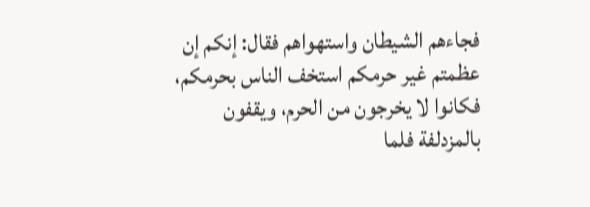فجاءهم الشيطان واستهواهم فقال: إنكم إن عظمتم غير حرمكم استخف الناس بحرمكم، فكانوا لا يخرجون من الحرم، ويقفون بالمزدلفة فلما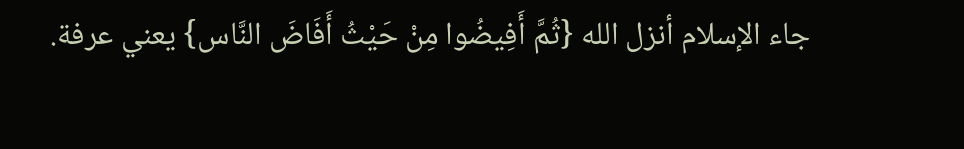جاء الإسلام أنزل الله {ثُمَّ أَفِيضُوا مِنْ حَيْثُ أَفَاضَ النَّاس} يعني عرفة.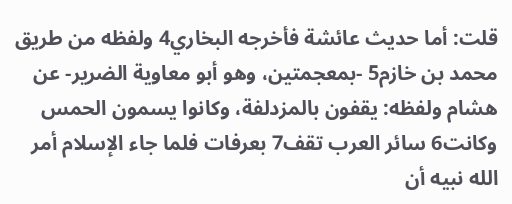قلت: أما حديث عائشة فأخرجه البخاري4 ولفظه من طريق محمد بن خازم5 -بمعجمتين، وهو أبو معاوية الضرير- عن هشام ولفظه: يقفون بالمزدلفة، وكانوا يسمون الحمس وكانت6 سائر العرب تقف7 بعرفات فلما جاء الإسلام أمر الله نبيه أن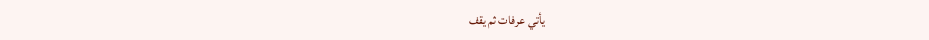يأتي عرفات ثم يقف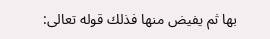بها ثم يفيض منها فذلك قوله تعالى: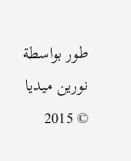طور بواسطة نورين ميديا © 2015